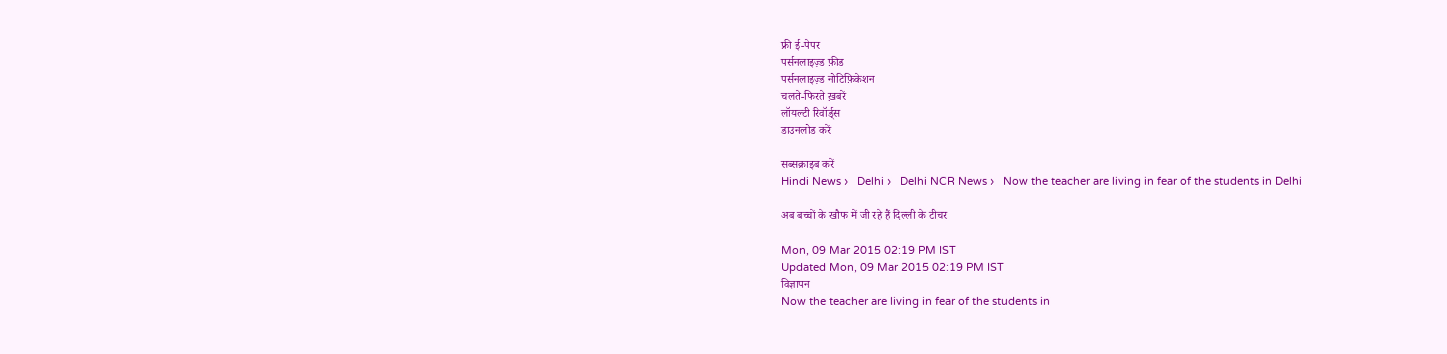फ्री ई-पेपर
पर्सनलाइज़्ड फ़ीड
पर्सनलाइज़्ड नोटिफ़िकेशन
चलते-फिरते ख़बरें
लॉयल्टी रिवॉर्ड्स
डाउनलोड करें

सब्सक्राइब करें
Hindi News ›   Delhi ›   Delhi NCR News ›   Now the teacher are living in fear of the students in Delhi

अब बच्चों के खौफ में जी रहे हैं दिल्ली के टीचर

Mon, 09 Mar 2015 02:19 PM IST
Updated Mon, 09 Mar 2015 02:19 PM IST
विज्ञापन
Now the teacher are living in fear of the students in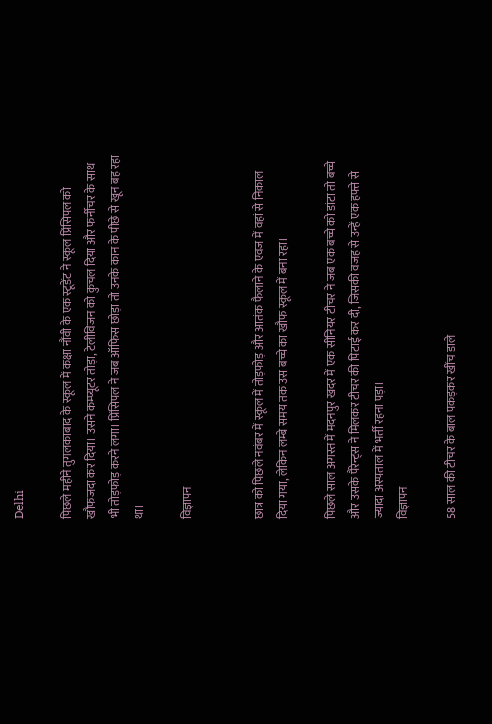Delhi

पिछले महीने तुगलकाबाद के स्कूल में कक्षा नौंवी के एक स्टूडेंट ने स्कूल प्रिंसिपल को खौफजदा कर दिया। उसने कम्प्यूटर तोड़ा, टेलीविजन को कुचल दिया और फर्नीचर के साथ भी तोड़फोड़ करने लगा। प्रिंसिपल ने जब ऑफिस छोड़ा तो उनके कान के पीछे से खून बह रहा था।

विज्ञापन


छात्र को पिछले नवंबर में स्कूल में तोड़फोड़ और आतंक फैलाने के एवज में वहां से निकाल दिया गया, लेकिन लम्बे समय तक उस बच्चे का खौफ स्कूल में बना रहा।

पिछले साल अगस्त में मदनपुर खदर में एक सीनियर टीचर ने जब एक बच्चे को डांटा तो बच्चे और उसके पैरेन्ट्स ने मिलकर टीचर की पिटाई कर दी, जिसकी वजह से उन्हें एक हफ्ते से ज्यादा अस्पताल में भर्ती रहना पड़ा।
विज्ञापन

58 साल की टीचर के बाल पकड़कर खींच डाले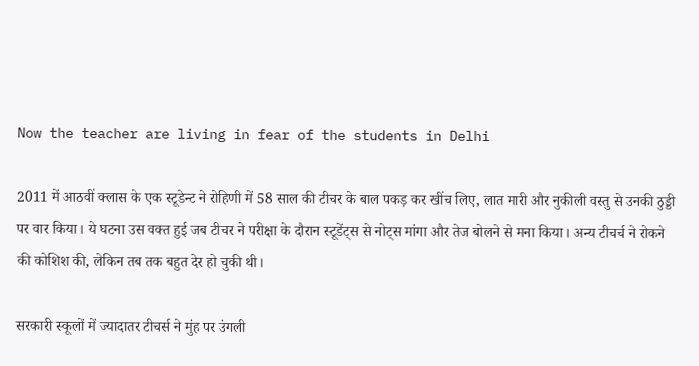Now the teacher are living in fear of the students in Delhi

2011 में आठवीं क्लास के एक स्टूडेन्ट ने रोहिणी में 58 साल की टीचर के बाल पकड़ कर खींच लिए, लात मारी और नुकीली वस्तु से उनकी ठुड्डी पर वार किया। ये घटना उस वक्त हुई जब टीचर ने परीक्षा के दौरान स्टूडेंट्स से नोट्स मांगा और तेज बोलने से मना किया। अन्य टीचर्च ने रोकने की कोशिश की, लेकिन तब तक बहुत देर हो चुकी थी।

सरकारी स्कूलों में ज्यादातर टीचर्स ने मुंह पर उंगली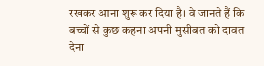रखकर आना शुरू कर दिया है। वे जानते हैं कि बच्चों से कुछ कहना अपनी मुसीबत को दावत देना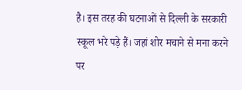है। इस तरह की घटनाओं से दिल्ली के सरकारी स्कूल भरे पड़े हैं। जहां शोर मचाने से मना करने पर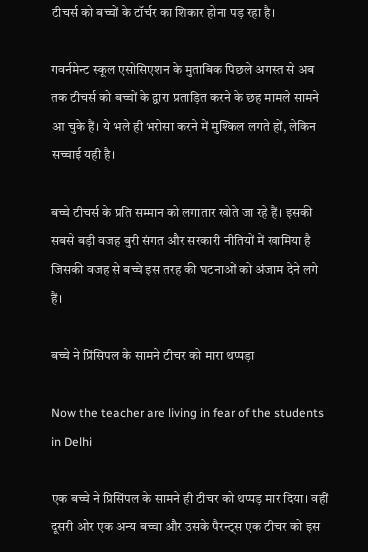टीचर्स को बच्चों के टॉर्चर का शिकार होना पड़ रहा है।

गवर्नमेन्ट स्कूल एसोसिएशन के मुताबिक पिछले अगस्त से अब तक टीचर्स को बच्चों के द्वारा प्रताड़ित करने के छह मामले सामने आ चुके हैं। ये भले ही भरोसा करने में मुश्किल लगते हों, लेकिन सच्चाई यही है।

बच्चे टीचर्स के प्रति सम्मान को लगातार खोते जा रहे हैं। इसकी सबसे बड़ी वजह बुरी संगत और सरकारी नीतियों में खामिया है जिसकी वजह से बच्चे इस तरह की घटनाओं को अंजाम देने लगे हैं।

बच्चे ने प्रिंसिपल के सामने टीचर को मारा थप्पड़ा

Now the teacher are living in fear of the students in Delhi

एक बच्चे ने प्रिसिंपल के सामने ही टीचर को थप्पड़ मार दिया। वहीं दूसरी ओर एक अन्य बच्चा और उसके पैरन्ट्स एक टीचर को इस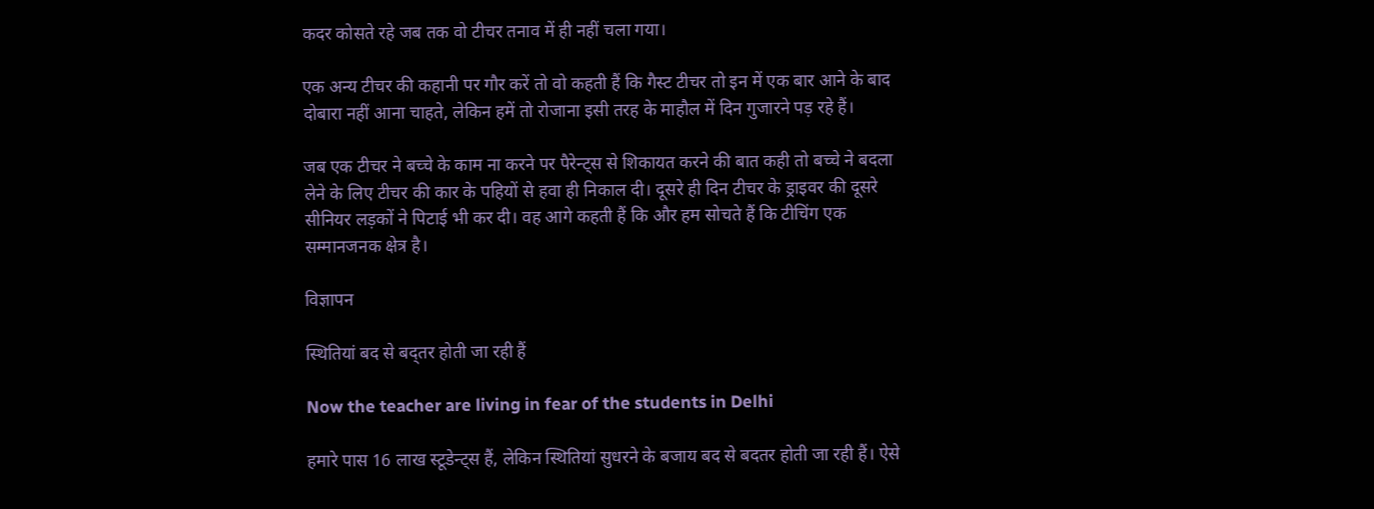कदर कोसते रहे जब तक वो टीचर तनाव में ही नहीं चला गया।

एक अन्य टीचर की कहानी पर गौर करें तो वो कहती हैं कि गैस्ट टीचर तो इन में एक बार आने के बाद दोबारा नहीं आना चाहते, लेकिन हमें तो रोजाना इसी तरह के माहौल में दिन गुजारने पड़ रहे हैं।

जब एक टीचर ने बच्चे के काम ना करने पर पैरेन्ट्स से शिकायत करने की बात कही तो बच्चे ने बदला लेने के लिए टीचर की कार के पहियों से हवा ही निकाल दी। दूसरे ही दिन टीचर के ड्राइवर की दूसरे सीनियर लड़कों ने पिटाई भी कर दी। वह आगे कहती हैं कि और हम सोचते हैं कि टीचिंग एक सम्मानजनक क्षेत्र है।

विज्ञापन

स्थितियां बद से बद्तर होती जा रही हैं

Now the teacher are living in fear of the students in Delhi

हमारे पास 16 लाख स्टूडेन्ट्स हैं, लेकिन स्थितियां सुधरने के बजाय बद से बदतर होती जा रही हैं। ऐसे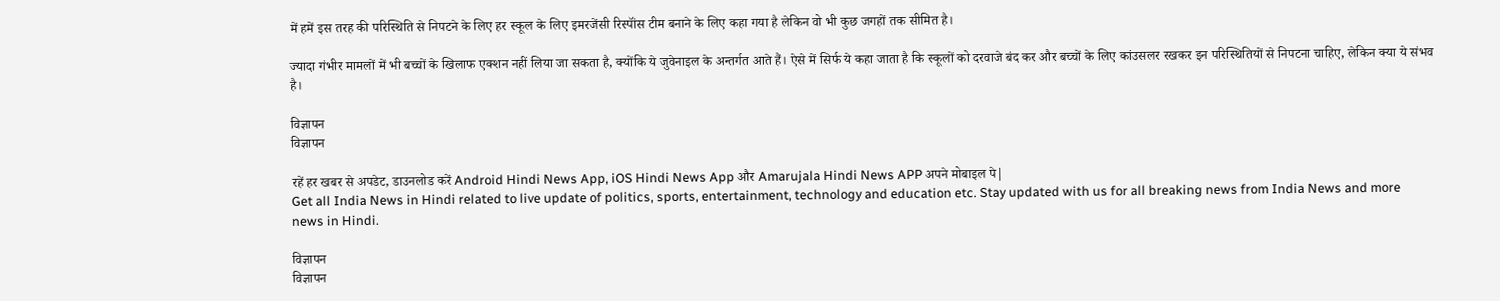में हमें इस तरह की परिस्थिति से निपटने के लिए हर स्कूल के लिए इमरजेंसी रिस्पॉंस टीम बनाने के लिए कहा गया है लेकिन वो भी कुछ जगहों तक सीमित है।

ज्यादा गंभीर मामलों में भी बच्चों के खिलाफ एक्शन नहीं लिया जा सकता है, क्योंकि ये जुवेनाइल के अन्तर्गत आते हैं। ऐसे में सिर्फ ये कहा जाता है कि स्कूलों को दरवाजे बंद कर और बच्चों के लिए कांउसलर रखकर इन परिस्थितियों से निपटना चाहिए, लेकिन क्या ये संभव है।

विज्ञापन
विज्ञापन

रहें हर खबर से अपडेट, डाउनलोड करें Android Hindi News App, iOS Hindi News App और Amarujala Hindi News APP अपने मोबाइल पे|
Get all India News in Hindi related to live update of politics, sports, entertainment, technology and education etc. Stay updated with us for all breaking news from India News and more news in Hindi.

विज्ञापन
विज्ञापन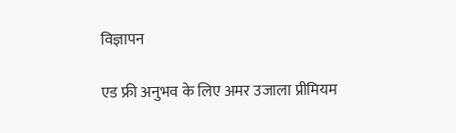विज्ञापन

एड फ्री अनुभव के लिए अमर उजाला प्रीमियम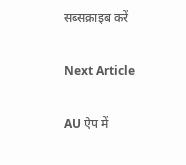सब्सक्राइब करें

Next Article

AU ऐप में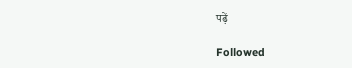पढ़ें

Followed